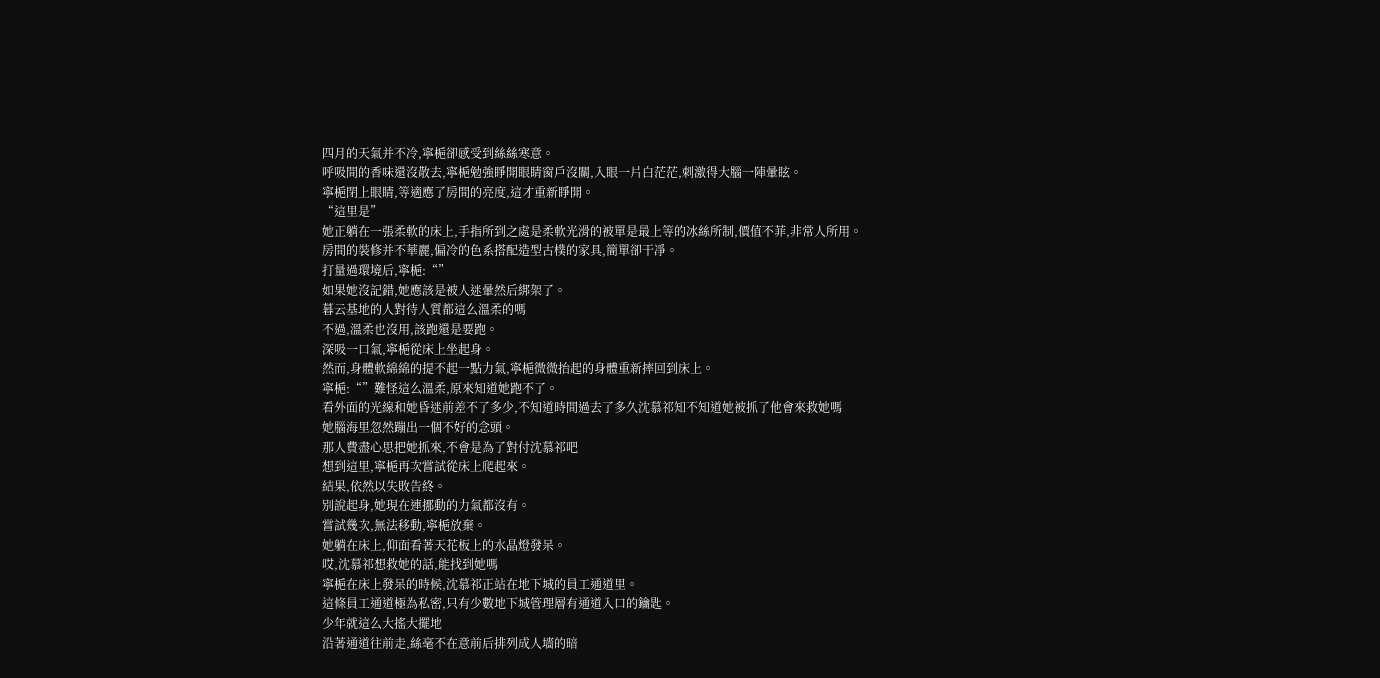四月的天氣并不冷,寧梔卻感受到絲絲寒意。
呼吸間的香味還沒散去,寧梔勉強睜開眼睛窗戶沒關,入眼一片白茫茫,刺激得大腦一陣暈眩。
寧梔閉上眼睛,等適應了房間的亮度,這才重新睜開。
“這里是”
她正躺在一張柔軟的床上,手指所到之處是柔軟光滑的被單是最上等的冰絲所制,價值不菲,非常人所用。
房間的裝修并不華麗,偏冷的色系搭配造型古樸的家具,簡單卻干凈。
打量過環境后,寧梔:“”
如果她沒記錯,她應該是被人迷暈然后綁架了。
暮云基地的人對待人質都這么溫柔的嗎
不過,溫柔也沒用,該跑還是要跑。
深吸一口氣,寧梔從床上坐起身。
然而,身體軟綿綿的提不起一點力氣,寧梔微微抬起的身體重新摔回到床上。
寧梔:“”難怪這么溫柔,原來知道她跑不了。
看外面的光線和她昏迷前差不了多少,不知道時間過去了多久沈慕祁知不知道她被抓了他會來救她嗎
她腦海里忽然蹦出一個不好的念頭。
那人費盡心思把她抓來,不會是為了對付沈慕祁吧
想到這里,寧梔再次嘗試從床上爬起來。
結果,依然以失敗告終。
別說起身,她現在連挪動的力氣都沒有。
嘗試幾次,無法移動,寧梔放棄。
她躺在床上,仰面看著天花板上的水晶燈發呆。
哎,沈慕祁想救她的話,能找到她嗎
寧梔在床上發呆的時候,沈慕祁正站在地下城的員工通道里。
這條員工通道極為私密,只有少數地下城管理層有通道入口的鑰匙。
少年就這么大搖大擺地
沿著通道往前走,絲毫不在意前后排列成人墻的暗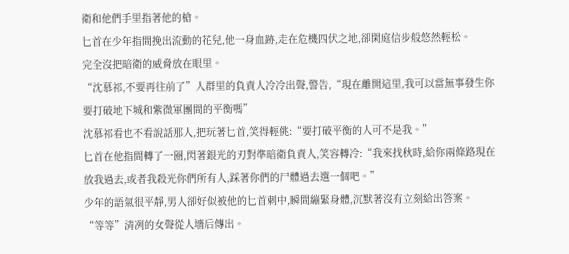衛和他們手里指著他的槍。
匕首在少年指間挽出流動的花兒,他一身血跡,走在危機四伏之地,卻閑庭信步般悠然輕松。
完全沒把暗衛的威脅放在眼里。
“沈慕祁,不要再往前了”人群里的負責人冷冷出聲,警告,“現在離開這里,我可以當無事發生你要打破地下城和紫微軍團間的平衡嗎”
沈慕祁看也不看說話那人,把玩著匕首,笑得輕佻:“要打破平衡的人可不是我。”
匕首在他指間轉了一圈,閃著銀光的刃對準暗衛負責人,笑容轉冷:“我來找秋時,給你兩條路現在放我過去,或者我殺光你們所有人,踩著你們的尸體過去選一個吧。”
少年的語氣很平靜,男人卻好似被他的匕首刺中,瞬間繃緊身體,沉默著沒有立刻給出答案。
“等等”清冽的女聲從人墻后傳出。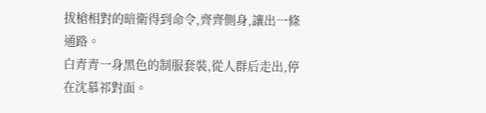拔槍相對的暗衛得到命令,齊齊側身,讓出一條通路。
白青青一身黑色的制服套裝,從人群后走出,停在沈慕祁對面。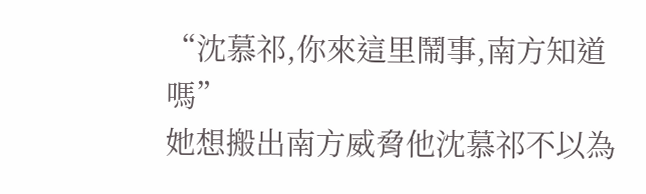“沈慕祁,你來這里鬧事,南方知道嗎”
她想搬出南方威脅他沈慕祁不以為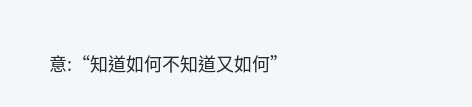意:“知道如何不知道又如何”